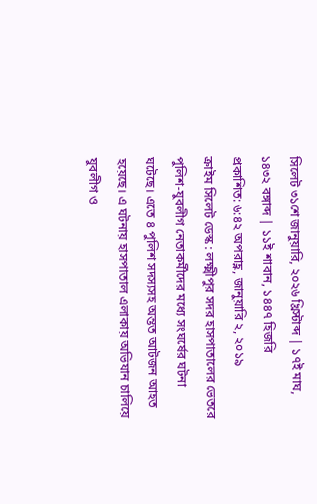সিলেট ৩১শে জানুয়ারি, ২০২৬ খ্রিস্টাব্দ | ১৭ই মাঘ, ১৪৩২ বঙ্গাব্দ | ১১ই শাবান, ১৪৪৭ হিজরি
প্রকাশিত: ৬:৪২ অপরাহ্ণ, জানুয়ারি ২, ২০১৯
ক্রাইম সিলেট ডেস্ক : লক্ষ্মীপুর সদর হাসপাতালের ভেতরে পুলিশ-যুবলীগ নেতাকর্মীদের মধ্যে সংঘর্ষের ঘটনা ঘটেছে। এতে ৪ পুলিশ সদস্যসহ অন্তত আটজন আহত হয়েছে। এ ঘটনায় হাসপাতাল এলাকায় অভিযান চালিয়ে যুবলীগ ও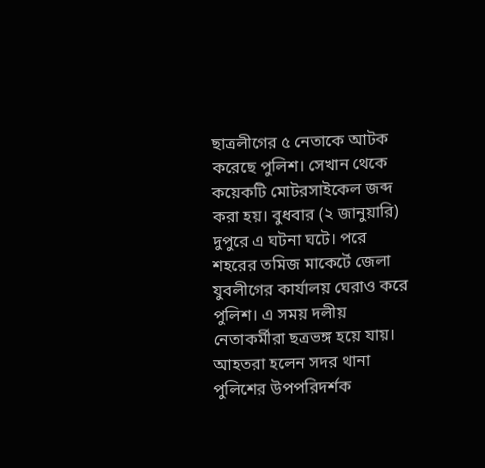ছাত্রলীগের ৫ নেতাকে আটক করেছে পুলিশ। সেখান থেকে কয়েকটি মোটরসাইকেল জব্দ করা হয়। বুধবার (২ জানুয়ারি) দুপুরে এ ঘটনা ঘটে। পরে শহরের তমিজ মাকের্টে জেলা যুবলীগের কার্যালয় ঘেরাও করে পুলিশ। এ সময় দলীয় নেতাকর্মীরা ছত্রভঙ্গ হয়ে যায়।
আহতরা হলেন সদর থানা পুলিশের উপপরিদর্শক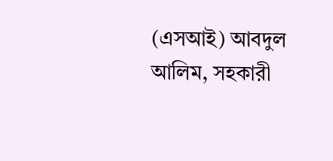(এসআই) আবদুল আলিম, সহকারী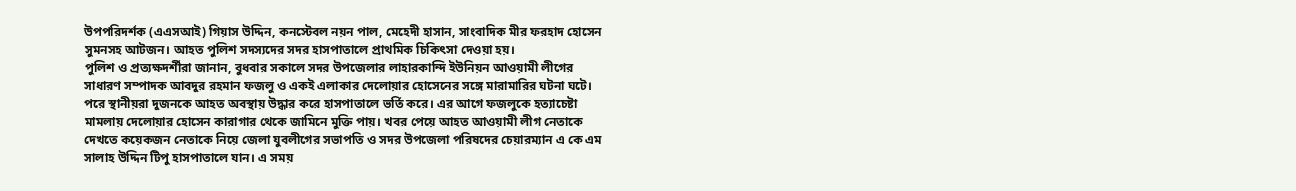উপপরিদর্শক (এএসআই) গিয়াস উদ্দিন, কনস্টেবল নয়ন পাল, মেহেদী হাসান, সাংবাদিক মীর ফরহাদ হোসেন সুমনসহ আটজন। আহত পুলিশ সদস্যদের সদর হাসপাতালে প্রাথমিক চিকিৎসা দেওয়া হয়।
পুলিশ ও প্রত্যক্ষদর্শীরা জানান, বুধবার সকালে সদর উপজেলার লাহারকান্দি ইউনিয়ন আওয়ামী লীগের সাধারণ সম্পাদক আবদুর রহমান ফজলু ও একই এলাকার দেলোয়ার হোসেনের সঙ্গে মারামারির ঘটনা ঘটে। পরে স্থানীয়রা দুজনকে আহত অবস্থায় উদ্ধার করে হাসপাতালে ভর্তি করে। এর আগে ফজলুকে হত্যাচেষ্টা মামলায় দেলোয়ার হোসেন কারাগার থেকে জামিনে মুক্তি পায়। খবর পেয়ে আহত আওয়ামী লীগ নেতাকে দেখতে কয়েকজন নেতাকে নিয়ে জেলা যুবলীগের সভাপতি ও সদর উপজেলা পরিষদের চেয়ারম্যান এ কে এম সালাহ উদ্দিন টিপু হাসপাতালে যান। এ সময়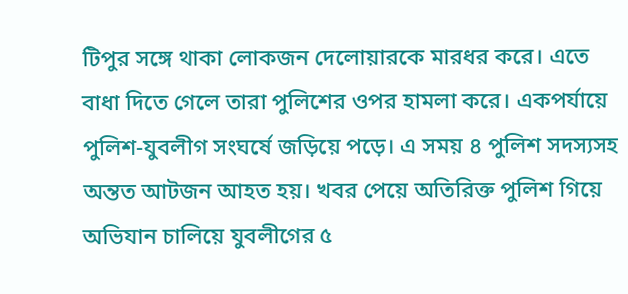টিপুর সঙ্গে থাকা লোকজন দেলোয়ারকে মারধর করে। এতে বাধা দিতে গেলে তারা পুলিশের ওপর হামলা করে। একপর্যায়ে পুলিশ-যুবলীগ সংঘর্ষে জড়িয়ে পড়ে। এ সময় ৪ পুলিশ সদস্যসহ অন্তত আটজন আহত হয়। খবর পেয়ে অতিরিক্ত পুলিশ গিয়ে অভিযান চালিয়ে যুবলীগের ৫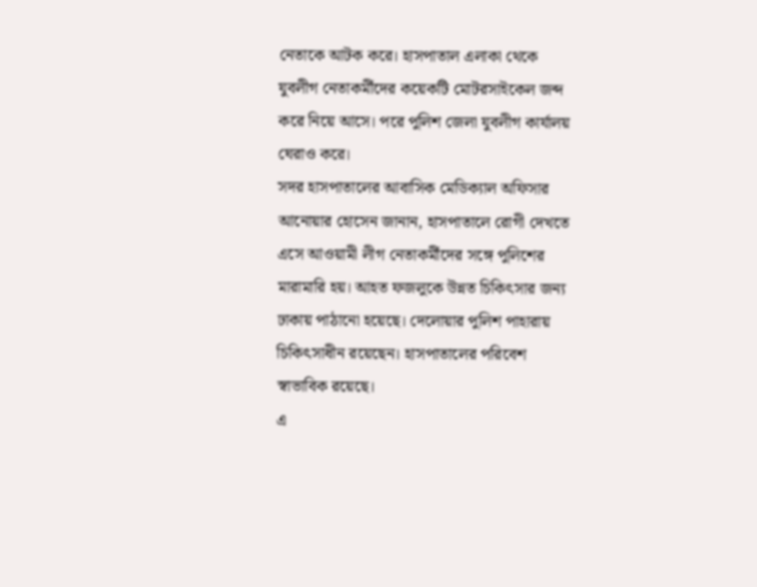নেতাকে আটক করে। হাসপাতাল এলাকা থেকে যুবলীগ নেতাকর্মীদের কয়েকটি মোটরসাইকেল জব্দ করে নিয়ে আসে। পরে পুলিশ জেলা যুবলীগ কার্যালয় ঘেরাও করে।
সদর হাসপাতালের আবাসিক মেডিক্যাল অফিসার আনোয়ার হোসেন জানান, হাসপাতালে রোগী দেখতে এসে আওয়ামী লীগ নেতাকর্মীদের সঙ্গে পুলিশের মারামারি হয়। আহত ফজলুকে উন্নত চিকিৎসার জন্য ঢাকায় পাঠানো হয়েছে। দেলোয়ার পুলিশ পাহারায় চিকিৎসাধীন রয়েছেন। হাসপাতালের পরিবেশ স্বাভাবিক রয়েছে।
এ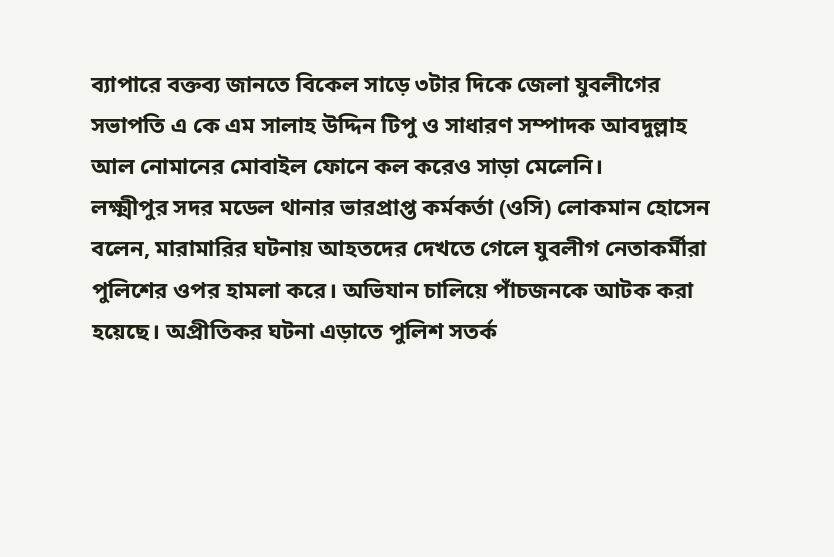ব্যাপারে বক্তব্য জানতে বিকেল সাড়ে ৩টার দিকে জেলা যুবলীগের সভাপতি এ কে এম সালাহ উদ্দিন টিপু ও সাধারণ সম্পাদক আবদুল্লাহ আল নোমানের মোবাইল ফোনে কল করেও সাড়া মেলেনি।
লক্ষ্মীপুর সদর মডেল থানার ভারপ্রাপ্ত কর্মকর্তা (ওসি) লোকমান হোসেন বলেন, মারামারির ঘটনায় আহতদের দেখতে গেলে যুবলীগ নেতাকর্মীরা পুলিশের ওপর হামলা করে। অভিযান চালিয়ে পাঁচজনকে আটক করা হয়েছে। অপ্রীতিকর ঘটনা এড়াতে পুলিশ সতর্ক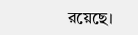রয়েছে।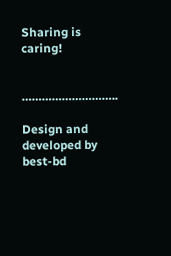Sharing is caring!


………………………..

Design and developed by best-bd